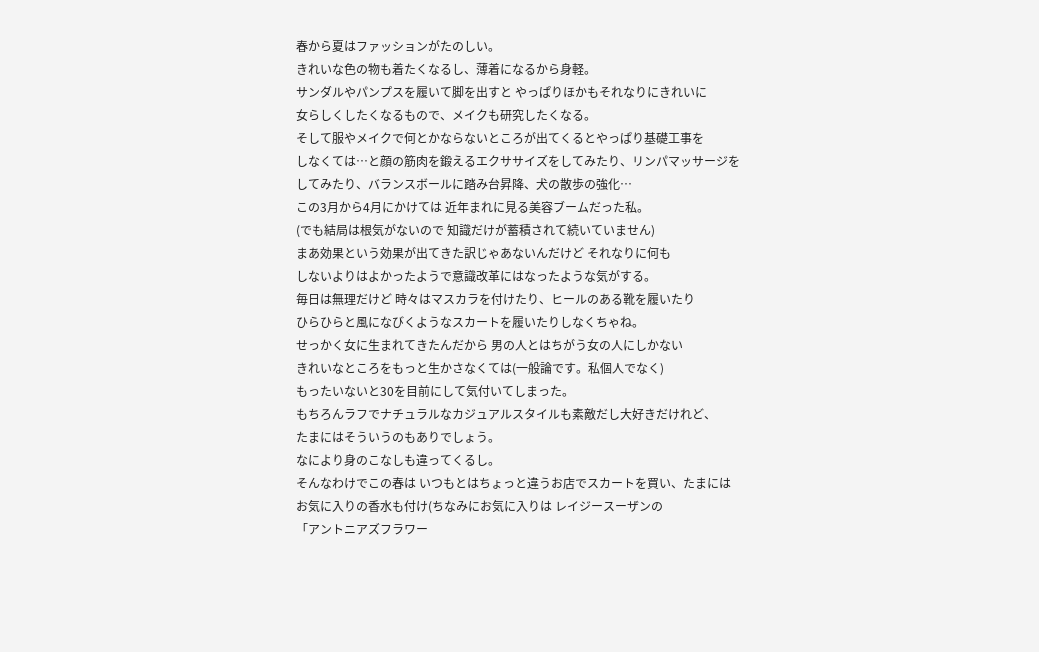春から夏はファッションがたのしい。
きれいな色の物も着たくなるし、薄着になるから身軽。
サンダルやパンプスを履いて脚を出すと やっぱりほかもそれなりにきれいに
女らしくしたくなるもので、メイクも研究したくなる。
そして服やメイクで何とかならないところが出てくるとやっぱり基礎工事を
しなくては…と顔の筋肉を鍛えるエクササイズをしてみたり、リンパマッサージを
してみたり、バランスボールに踏み台昇降、犬の散歩の強化…
この3月から4月にかけては 近年まれに見る美容ブームだった私。
(でも結局は根気がないので 知識だけが蓄積されて続いていません)
まあ効果という効果が出てきた訳じゃあないんだけど それなりに何も
しないよりはよかったようで意識改革にはなったような気がする。
毎日は無理だけど 時々はマスカラを付けたり、ヒールのある靴を履いたり
ひらひらと風になびくようなスカートを履いたりしなくちゃね。
せっかく女に生まれてきたんだから 男の人とはちがう女の人にしかない
きれいなところをもっと生かさなくては(一般論です。私個人でなく)
もったいないと30を目前にして気付いてしまった。
もちろんラフでナチュラルなカジュアルスタイルも素敵だし大好きだけれど、
たまにはそういうのもありでしょう。
なにより身のこなしも違ってくるし。
そんなわけでこの春は いつもとはちょっと違うお店でスカートを買い、たまには
お気に入りの香水も付け(ちなみにお気に入りは レイジースーザンの
「アントニアズフラワー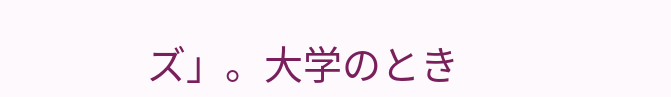ズ」。大学のとき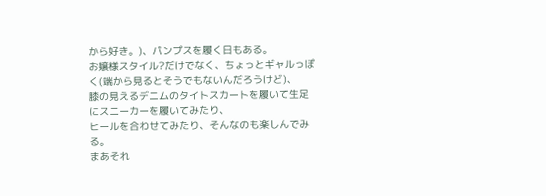から好き。)、パンプスを履く日もある。
お嬢様スタイル?だけでなく、ちょっとギャルっぽく(端から見るとそうでもないんだろうけど)、
膝の見えるデニムのタイトスカートを履いて生足にスニーカーを履いてみたり、
ヒールを合わせてみたり、そんなのも楽しんでみる。
まあそれ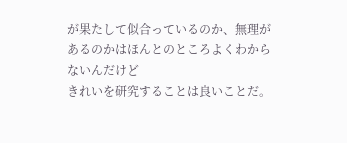が果たして似合っているのか、無理があるのかはほんとのところよくわからないんだけど
きれいを研究することは良いことだ。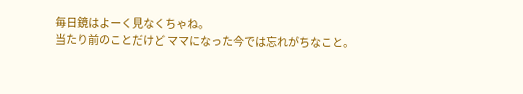毎日鏡はよーく見なくちゃね。
当たり前のことだけど ママになった今では忘れがちなこと。